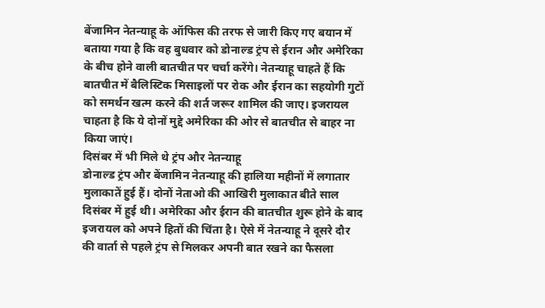बेंजामिन नेतन्याहू के ऑफिस की तरफ से जारी किए गए बयान में बताया गया है कि वह बुधवार को डोनाल्ड ट्रंप से ईरान और अमेरिका के बीच होने वाली बातचीत पर चर्चा करेंगे। नेतन्याहू चाहते हैं कि बातचीत में बैलिस्टिक मिसाइलों पर रोक और ईरान का सहयोगी गुटों को समर्थन खत्म करने की शर्त जरूर शामिल की जाए। इजरायल चाहता है कि ये दोनों मुद्दे अमेरिका की ओर से बातचीत से बाहर ना किया जाएं।
दिसंबर में भी मिले थे ट्रंप और नेतन्याहू
डोनाल्ड ट्रंप और बेंजामिन नेतन्याहू की हालिया महीनों में लगातार मुलाकातें हुई हैं। दोनों नेताओ की आखिरी मुलाकात बीते साल दिसंबर में हुई थी। अमेरिका और ईरान की बातचीत शुरू होने के बाद इजरायल को अपने हितों की चिंता है। ऐसे में नेतन्याहू ने दूसरे दौर की वार्ता से पहले ट्रंप से मिलकर अपनी बात रखने का फैसला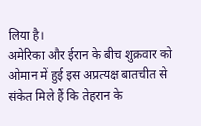लिया है।
अमेरिका और ईरान के बीच शुक्रवार को ओमान में हुई इस अप्रत्यक्ष बातचीत से संकेत मिले हैं कि तेहरान के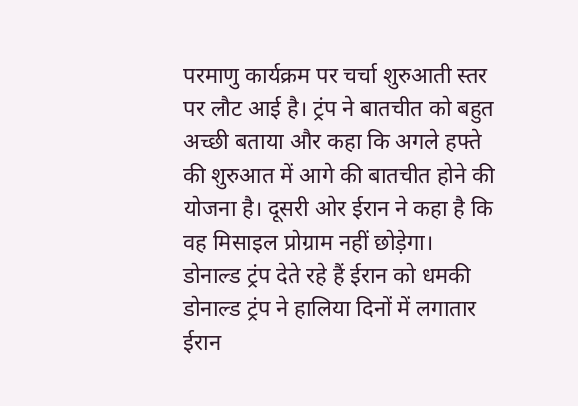परमाणु कार्यक्रम पर चर्चा शुरुआती स्तर पर लौट आई है। ट्रंप ने बातचीत को बहुत अच्छी बताया और कहा कि अगले हफ्ते की शुरुआत में आगे की बातचीत होने की योजना है। दूसरी ओर ईरान ने कहा है कि वह मिसाइल प्रोग्राम नहीं छोड़ेगा।
डोनाल्ड ट्रंप देते रहे हैं ईरान को धमकी
डोनाल्ड ट्रंप ने हालिया दिनों में लगातार ईरान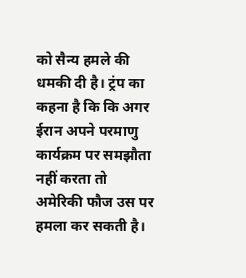को सैन्य हमले की धमकी दी है। ट्रंप का कहना है कि कि अगर ईरान अपने परमाणु कार्यक्रम पर समझौता नहीं करता तो अमेरिकी फौज उस पर हमला कर सकती है।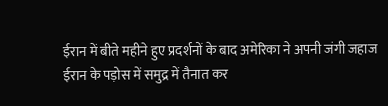ईरान में बीते महीने हुए प्रदर्शनों के बाद अमेरिका ने अपनी जंगी जहाज ईरान के पड़ोस में समुद्र में तैनात कर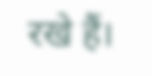रखे हैं।